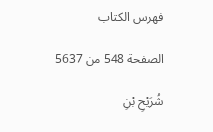فهرس الكتاب

الصفحة 548 من 5637

شُرَيْحِ بْنِ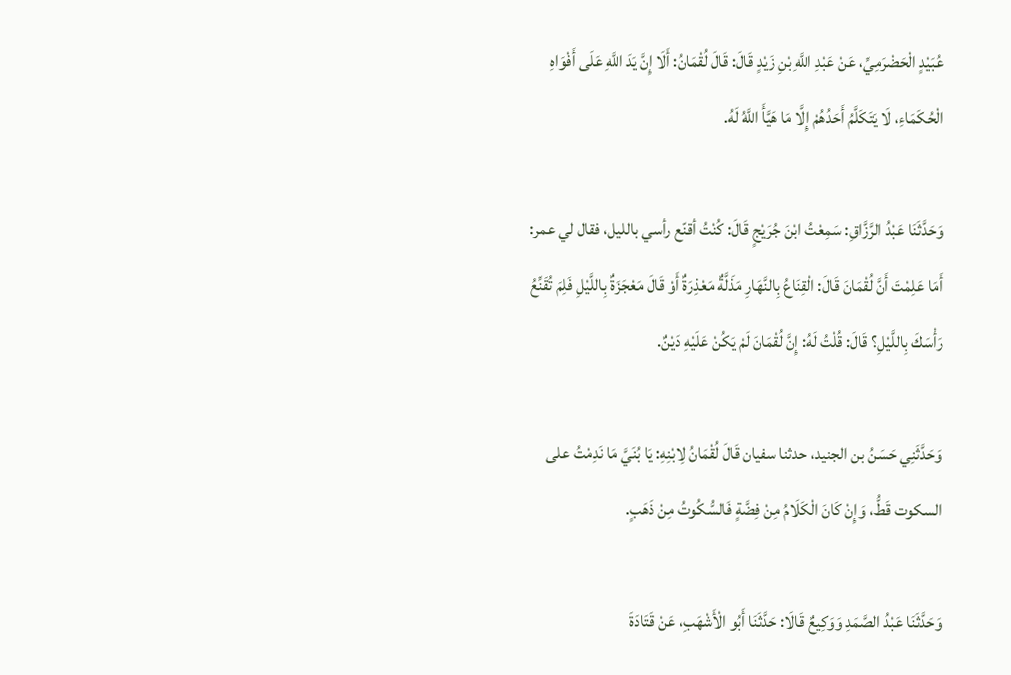عُبَيْدٍ الْحَضْرَمِيِّ، عَنْ عَبْدِ اللَّهِ بْنِ زَيْدٍ قَالَ: قَالَ لُقْمَانُ: أَلَا إِنَّ يَدَ اللَّهِ عَلَى أَفْوَاهِ الْحُكَمَاءِ، لَا يَتَكَلَّمُ أَحَدُهُمْ إِلَّا مَا هَيَّأَ اللَّهُ لَهُ.

وَحَدَّثَنَا عَبْدُ الرَّزَّاقِ: سَمِعْتُ ابْنَ جُرَيْجٍ قَالَ: كُنْتُ أقنّع رأسي بالليل، فقال لي عمر: أَمَا عَلِمْتَ أَنَّ لُقْمَانَ قَالَ: الْقِنَاعُ بِالنَّهَارِ مَذَلَّةٌ مَعْذِرَةٌ أَوْ قَالَ مَعْجَزَةٌ بِاللَّيْلِ فَلِمَ تُقَنِّعُ رَأْسَكَ بِاللَّيْلِ؟ قَالَ: قُلْتُ لَهُ: إِنَّ لُقْمَانَ لَمْ يَكُنْ عَلَيْهِ دَيْنٌ.

وَحَدَّثَنِي حَسَنُ بن الجنيد، حدثنا سفيان قَالَ لُقْمَانُ لِابْنِهِ: يَا بُنَيَّ مَا نَدِمْتُ على السكوت قَطُّ، وَإِنْ كَانَ الْكَلَامُ مِنْ فِضَّةٍ فَالسُّكُوتُ مِنْ ذَهَبٍ.

وَحَدَّثَنَا عَبْدُ الصَّمَدِ وَوَكِيعٌ قَالَا: حَدَّثَنَا أَبُو الْأَشْهَبِ، عَنْ قَتَادَةَ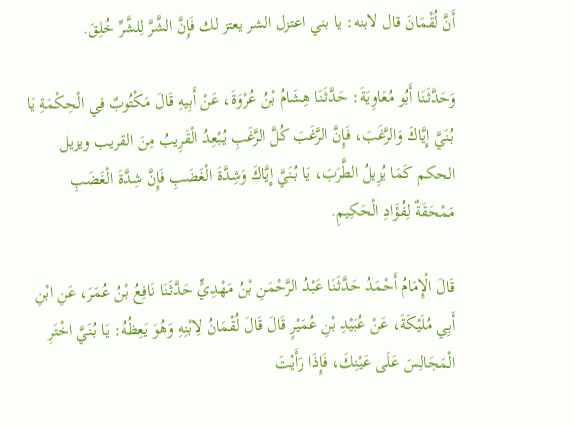أَنَّ لُقْمَانَ قال لابنه: يا بني اعتزل الشر يعتز لك فَإِنَّ الشَّرَّ لِلشَّرِّ خُلِقَ.

وَحَدَّثَنَا أَبُو مُعَاوِيَةَ: حَدَّثَنَا هِشَامُ بْنُ عُرْوَةَ، عَنْ أَبِيهِ قَالَ مَكْتُوبٌ فِي الْحِكْمَةِ يَا بُنَيَّ إِيَّاكَ وَالرَّغَبَ، فَإِنَّ الرَّغَبَ كُلَّ الرَّغَبِ يُبْعِدُ الْقَرِيبُ مِنَ القريب ويزيل الحكم كَمَا يُزِيلُ الطَّرَبَ، يَا بُنَيَّ إِيَّاكَ وَشِدَّةَ الْغَضَبِ فَإِنَّ شِدَّةَ الْغَضَبِ مَمْحَقَةٌ لِفُؤَادِ الْحَكِيمِ.

قَالَ الْإِمَامُ أَحْمَدُ حَدَّثَنَا عَبْدُ الرَّحْمَنِ بْنُ مَهْدِيٍّ حَدَّثَنَا نَافِعُ بْنُ عُمَرَ، عَنِ ابْنِ أَبِي مُلَيْكَةَ، عَنْ عُبَيْدِ بْنِ عُمَيْرٍ قَالَ قَالَ لُقْمَانُ لِابْنِهِ وَهُوَ يَعِظُهُ: يَا بُنَيَّ اخْتَرِ الْمَجَالِسَ عَلَى عَيْنِكَ، فَإِذَا رَأَيْتَ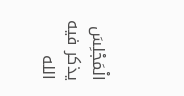الْمَجْلِسَ يذكر فيه الله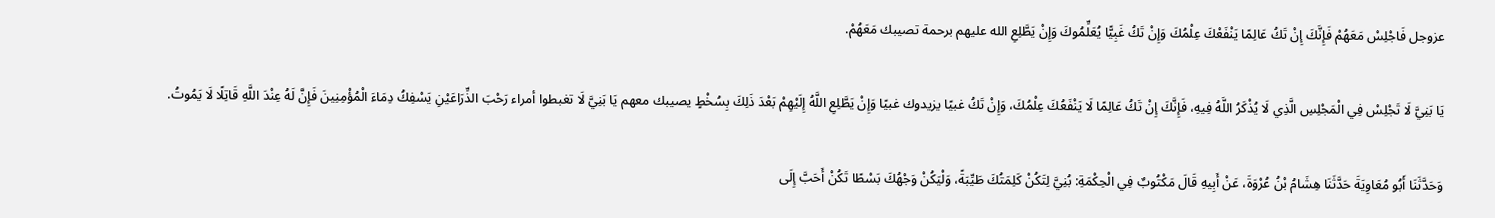عزوجل فَاجْلِسْ مَعَهُمْ فَإِنَّكَ إِنْ تَكُ عَالِمًا يَنْفَعْكَ عِلْمُكَ وَإِنْ تَكُ غَبِيًّا يُعَلِّمُوكَ وَإِنْ يَطَّلِعِ الله عليهم برحمة تصيبك مَعَهُمْ.

يَا بَنِيَّ لَا تَجْلِسْ فِي الْمَجْلِسِ الَّذِي لَا يُذْكَرُ اللَّهُ فِيهِ، فَإِنَّكَ إِنْ تَكُ عَالِمًا لَا يَنْفَعُكَ عِلْمُكَ، وَإِنْ تَكُ غبيًا يزيدوك غبيًا وَإِنْ يَطَّلِعِ اللَّهُ إِلَيْهِمْ بَعْدَ ذَلِكَ بِسُخْطٍ يصيبك معهم يَا بَنِيَّ لَا تغبطوا أمراء رَحْبَ الذِّرَاعَيْنِ يَسْفِكُ دِمَاءَ الْمُؤْمِنِينَ فَإِنَّ لَهُ عِنْدَ اللَّهِ قَاتِلًا لَا يَمُوتُ.

وَحَدَّثَنَا أَبُو مُعَاوِيَةَ حَدَّثَنَا هِشَامُ بْنُ عُرْوَةَ، عَنْ أَبِيهِ قَالَ مَكْتُوبٌ فِي الْحِكْمَةِ: بُنِيَّ لِتَكُنْ كَلِمَتُكَ طَيِّبَةً، وَلْيَكُنْ وَجْهُكَ بَسْطًا تَكُنْ أَحَبَّ إِلَى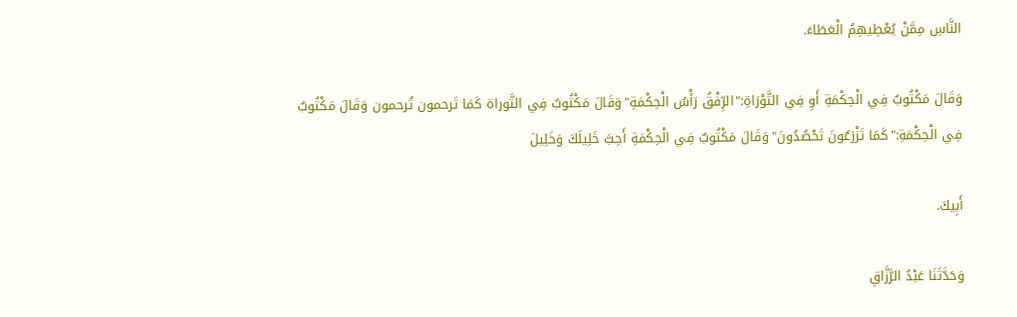النَّاسِ مِمَّنْ يُعْطِيهِمُ الْعَطَاءَ.

وَقَالَ مَكْتُوبٌ فِي الْحِكْمَةِ أَوِ فِي التَّوْرَاةِ:"الرِّفْقُ رَأْسُ الْحِكْمَةِ"وَقَالَ مَكْتُوبٌ فِي التَّوراة كَمَا تَرحمون تُرحمون وَقَالَ مَكْتُوبٌ فِي الْحِكْمَةِ:"كَمَا تَزْرَعُونَ تَحْصُدُونَ"وَقَالَ مَكْتُوبٌ فِي الْحِكْمَةِ أَحِبَّ خَلِيلَكَ وَخَلِيلَ

أَبِيكَ.

وَحَدَّثَنَا عَبْدُ الرَّزَّاقِ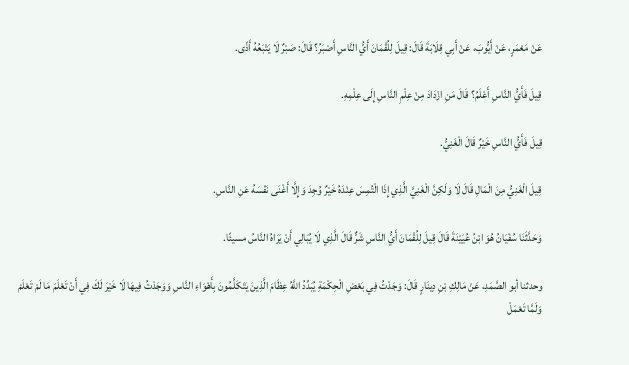عَنْ مَعْمَرٍ، عَنْ أَيُّوبَ، عَنْ أَبِي قِلَابَةَ قَالَ: قِيلَ لِلُقْمَانَ أَيُّ النَّاسِ أَصْبَرُ؟ قَالَ: صَبْرٌ لَا يَتْبَعُهُ أَذًى.

قِيلَ فَأَيُّ النَّاسِ أَعْلَمُ؟ قَالَ مَنِ ازْدَادَ مِنْ عِلْمِ النَّاسِ إِلَى عِلْمِهِ.

قِيلَ فَأَيُّ النَّاسِ خَيْرٌ قَالَ الْغَنِيُّ.

قِيلَ الْغَنِيُّ مِنَ الْمَالِ قَالَ لَا وَلَكِنَّ الْغَنِيَّ الَّذِي إِذَا الْتُمِسَ عِنْدَهُ خَيْرٌ وُجِدَ وَإِلَّا أَغْنَى نَفْسَهُ عَنِ النَّاسِ.

وَحَدَّثَنَا سُفْيَانُ هُوَ ابْنُ عُيَيْنَةَ قَالَ قِيلَ لِلُقْمَانَ أَيُّ النَّاسِ شَرٌّ قَالَ الَّذِي لَا يُبَالِي أَنْ يَرَاهُ النَّاسُ مسيئًا.

وحدثنا أبو الصَّمَدِ، عَنْ مَالِكِ بْنِ دِينَارٍ قَالَ: وَجَدْتُ فِي بَعْضِ الْحِكْمَةِ يُبَدِّدُ اللَّهُ عِظَامَ الَّذِينَ يَتَكَلَّمُونَ بِأَهْوَاءِ النَّاسِ وَوَجَدْتُ فِيهَا لَا خَيْرَ لَكَ فِي أَنْ تَعْلَمَ مَا لَمْ تَعْلَمْ وَلَمَّا تَعْمَلْ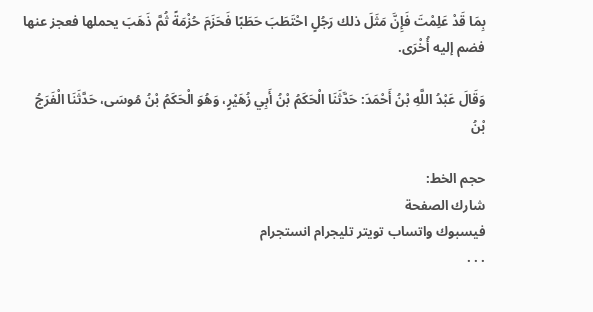بِمَا قَدْ عَلِمْتَ فَإِنَّ مَثَلَ ذلك رَجُلٍ احْتَطَبَ حَطَبًا فَحَزَمَ حُزْمَةً ثُمَّ ذَهَبَ يحملها فعجز عنها فضم إليه أُخْرَى.

وَقَالَ عَبْدُ اللَّهِ بْنُ أَحْمَدَ: حَدَّثَنَا الْحَكَمُ بْنُ أَبِي زُهَيْرٍ، وَهُوَ الْحَكَمُ بْنُ مُوسَى، حَدَّثَنَا الْفَرَجُ بْنُ

حجم الخط:
شارك الصفحة
فيسبوك واتساب تويتر تليجرام انستجرام
. . .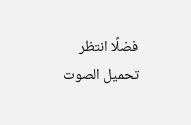فضلًا انتظر تحميل الصوت